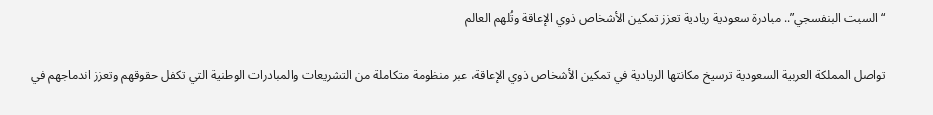“السبت البنفسجي”.. مبادرة سعودية ريادية تعزز تمكين الأشخاص ذوي الإعاقة وتُلهم العالم

تواصل المملكة العربية السعودية ترسيخ مكانتها الريادية في تمكين الأشخاص ذوي الإعاقة، عبر منظومة متكاملة من التشريعات والمبادرات الوطنية التي تكفل حقوقهم وتعزز اندماجهم في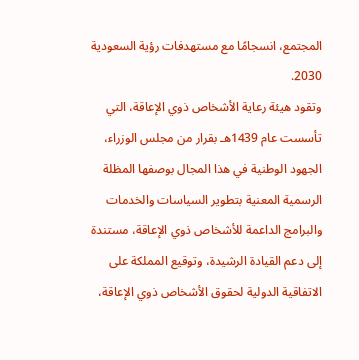المجتمع، انسجامًا مع مستهدفات رؤية السعودية 2030.
وتقود هيئة رعاية الأشخاص ذوي الإعاقة، التي تأسست عام 1439هـ بقرار من مجلس الوزراء، الجهود الوطنية في هذا المجال بوصفها المظلة الرسمية المعنية بتطوير السياسات والخدمات والبرامج الداعمة للأشخاص ذوي الإعاقة، مستندة إلى دعم القيادة الرشيدة، وتوقيع المملكة على الاتفاقية الدولية لحقوق الأشخاص ذوي الإعاقة،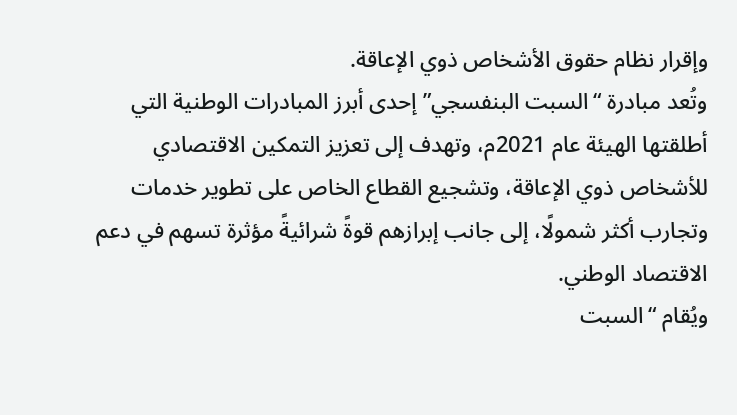وإقرار نظام حقوق الأشخاص ذوي الإعاقة.
وتُعد مبادرة “السبت البنفسجي” إحدى أبرز المبادرات الوطنية التي أطلقتها الهيئة عام 2021م، وتهدف إلى تعزيز التمكين الاقتصادي للأشخاص ذوي الإعاقة، وتشجيع القطاع الخاص على تطوير خدمات وتجارب أكثر شمولًا، إلى جانب إبرازهم قوةً شرائيةً مؤثرة تسهم في دعم الاقتصاد الوطني.
ويُقام “السبت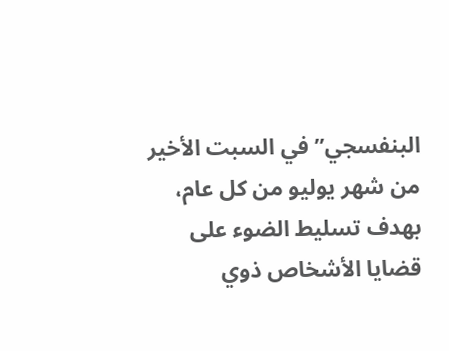البنفسجي” في السبت الأخير من شهر يوليو من كل عام، بهدف تسليط الضوء على قضايا الأشخاص ذوي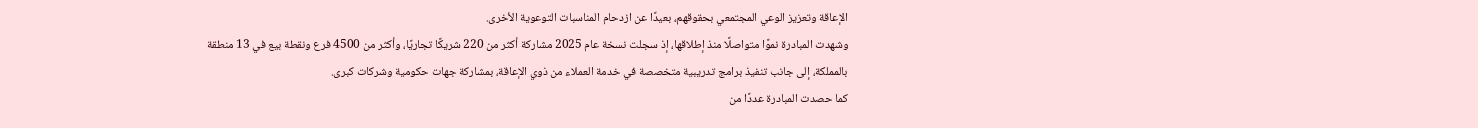الإعاقة وتعزيز الوعي المجتمعي بحقوقهم، بعيدًا عن ازدحام المناسبات التوعوية الأخرى.
وشهدت المبادرة نموًا متواصلًا منذ إطلاقها، إذ سجلت نسخة عام 2025 مشاركة أكثر من 220 شريكًا تجاريًا، وأكثر من 4500 فرع ونقطة بيع في 13 منطقة بالمملكة، إلى جانب تنفيذ برامج تدريبية متخصصة في خدمة العملاء من ذوي الإعاقة، بمشاركة جهات حكومية وشركات كبرى.
كما حصدت المبادرة عددًا من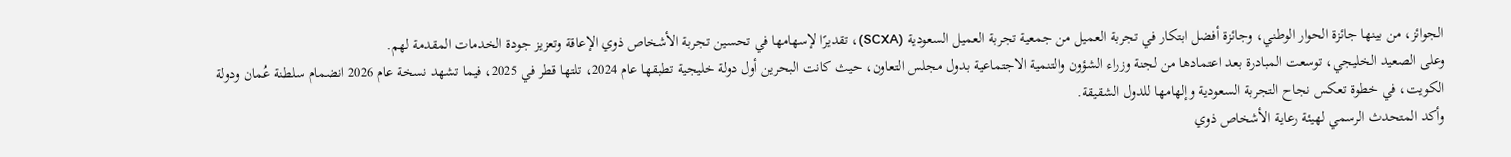الجوائز، من بينها جائزة الحوار الوطني، وجائزة أفضل ابتكار في تجربة العميل من جمعية تجربة العميل السعودية (SCXA)، تقديرًا لإسهامها في تحسين تجربة الأشخاص ذوي الإعاقة وتعزيز جودة الخدمات المقدمة لهم.
وعلى الصعيد الخليجي، توسعت المبادرة بعد اعتمادها من لجنة وزراء الشؤون والتنمية الاجتماعية بدول مجلس التعاون، حيث كانت البحرين أول دولة خليجية تطبقها عام 2024، تلتها قطر في 2025، فيما تشهد نسخة عام 2026 انضمام سلطنة عُمان ودولة الكويت، في خطوة تعكس نجاح التجربة السعودية وإلهامها للدول الشقيقة.
وأكد المتحدث الرسمي لهيئة رعاية الأشخاص ذوي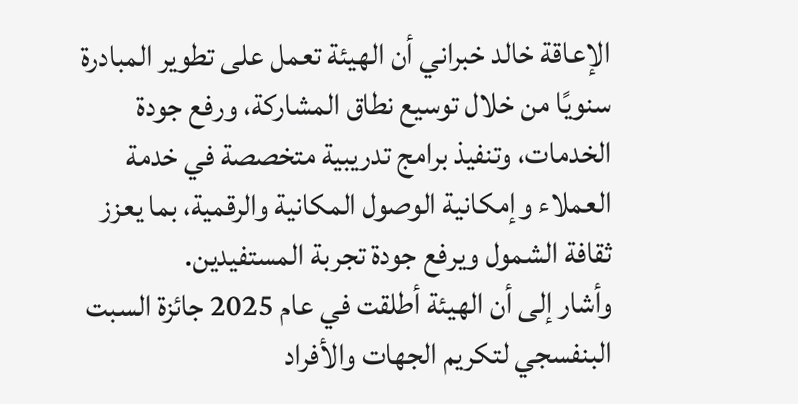الإعاقة خالد خبراني أن الهيئة تعمل على تطوير المبادرة سنويًا من خلال توسيع نطاق المشاركة، ورفع جودة الخدمات، وتنفيذ برامج تدريبية متخصصة في خدمة العملاء وإمكانية الوصول المكانية والرقمية، بما يعزز ثقافة الشمول ويرفع جودة تجربة المستفيدين.
وأشار إلى أن الهيئة أطلقت في عام 2025 جائزة السبت البنفسجي لتكريم الجهات والأفراد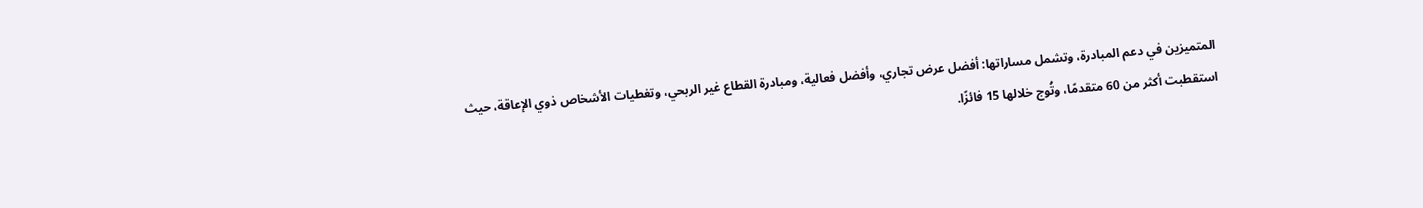المتميزين في دعم المبادرة، وتشمل مساراتها: أفضل عرض تجاري، وأفضل فعالية، ومبادرة القطاع غير الربحي، وتغطيات الأشخاص ذوي الإعاقة، حيث استقطبت أكثر من 60 متقدمًا، وتُوج خلالها 15 فائزًا.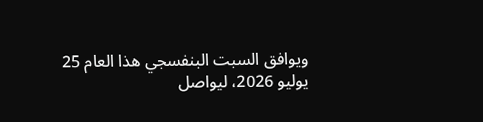ويوافق السبت البنفسجي هذا العام 25 يوليو 2026، ليواصل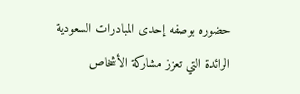حضوره بوصفه إحدى المبادرات السعودية الرائدة التي تعزز مشاركة الأشخاص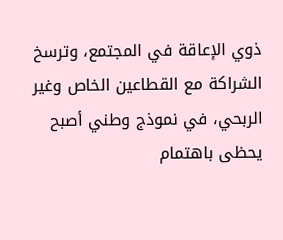ذوي الإعاقة في المجتمع، وترسخ الشراكة مع القطاعين الخاص وغير الربحي، في نموذج وطني أصبح يحظى باهتمام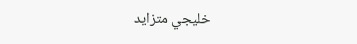خليجي متزايد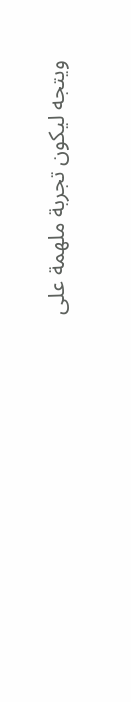ويتجه ليكون تجربة ملهمة على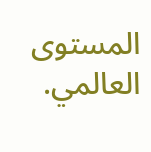المستوى العالمي.